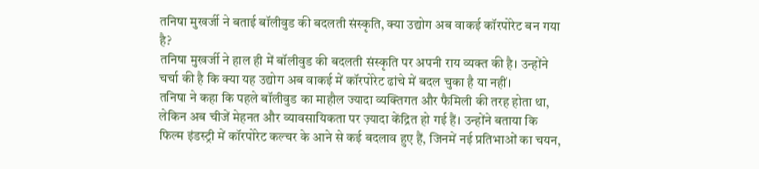तनिषा मुखर्जी ने बताई बॉलीवुड की बदलती संस्कृति, क्या उद्योग अब वाकई कॉरपोरेट बन गया है?
तनिषा मुखर्जी ने हाल ही में बॉलीवुड की बदलती संस्कृति पर अपनी राय व्यक्त की है। उन्होंने चर्चा की है कि क्या यह उद्योग अब वाकई में कॉरपोरेट ढांचे में बदल चुका है या नहीं।
तनिषा ने कहा कि पहले बॉलीवुड का माहौल ज्यादा व्यक्तिगत और फैमिली की तरह होता था, लेकिन अब चीजें मेहनत और व्यावसायिकता पर ज़्यादा केंद्रित हो गई हैं। उन्होंने बताया कि फिल्म इंडस्ट्री में कॉरपोरेट कल्चर के आने से कई बदलाव हुए हैं, जिनमें नई प्रतिभाओं का चयन,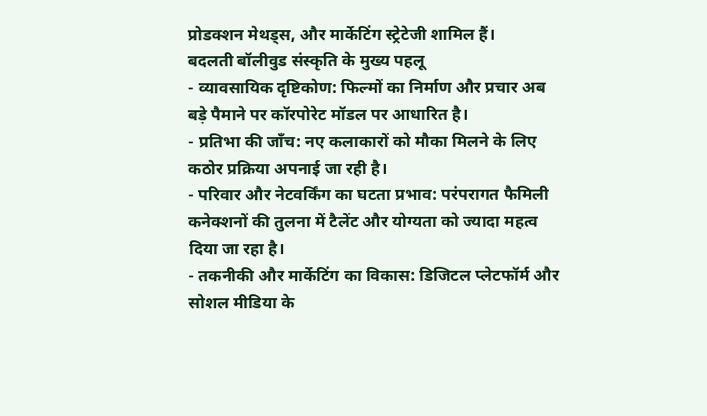प्रोडक्शन मेथड्स, और मार्केटिंग स्ट्रेटेजी शामिल हैं।
बदलती बॉलीवुड संस्कृति के मुख्य पहलू
- व्यावसायिक दृष्टिकोण: फिल्मों का निर्माण और प्रचार अब बड़े पैमाने पर कॉरपोरेट मॉडल पर आधारित है।
- प्रतिभा की जाँच: नए कलाकारों को मौका मिलने के लिए कठोर प्रक्रिया अपनाई जा रही है।
- परिवार और नेटवर्किंग का घटता प्रभाव: परंपरागत फैमिली कनेक्शनों की तुलना में टैलेंट और योग्यता को ज्यादा महत्व दिया जा रहा है।
- तकनीकी और मार्केटिंग का विकास: डिजिटल प्लेटफॉर्म और सोशल मीडिया के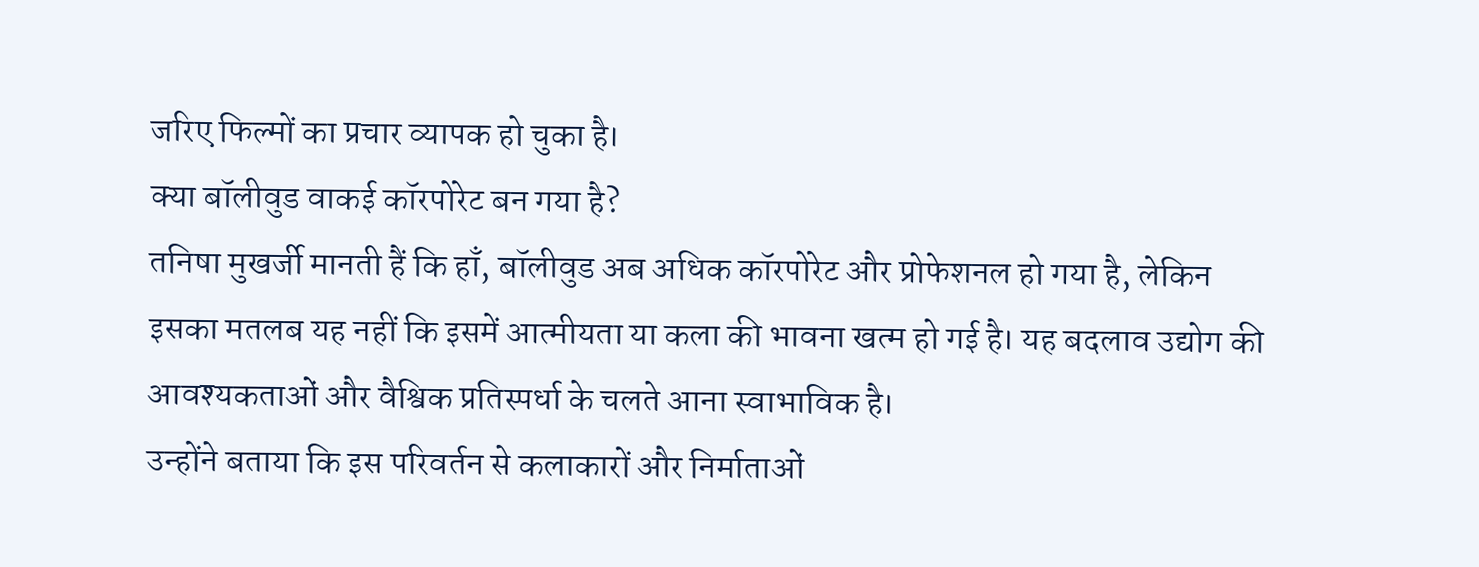जरिए फिल्मों का प्रचार व्यापक हो चुका है।
क्या बॉलीवुड वाकई कॉरपोरेट बन गया है?
तनिषा मुखर्जी मानती हैं कि हाँ, बॉलीवुड अब अधिक कॉरपोरेट और प्रोफेशनल हो गया है, लेकिन इसका मतलब यह नहीं कि इसमें आत्मीयता या कला की भावना खत्म हो गई है। यह बदलाव उद्योग की आवश्यकताओं और वैश्विक प्रतिस्पर्धा के चलते आना स्वाभाविक है।
उन्होंने बताया कि इस परिवर्तन से कलाकारों और निर्माताओं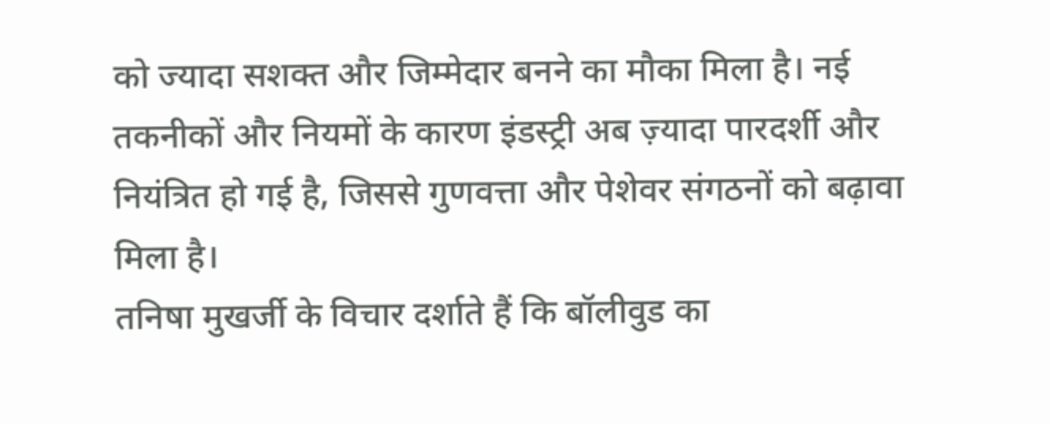को ज्यादा सशक्त और जिम्मेदार बनने का मौका मिला है। नई तकनीकों और नियमों के कारण इंडस्ट्री अब ज़्यादा पारदर्शी और नियंत्रित हो गई है, जिससे गुणवत्ता और पेशेवर संगठनों को बढ़ावा मिला है।
तनिषा मुखर्जी के विचार दर्शाते हैं कि बॉलीवुड का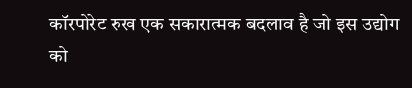कॉरपोरेट रुख एक सकारात्मक बदलाव है जो इस उद्योग को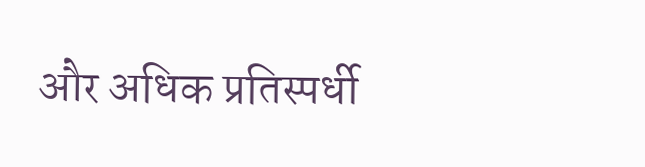और अधिक प्रतिस्पर्धी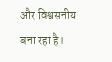और विश्वसनीय बना रहा है।